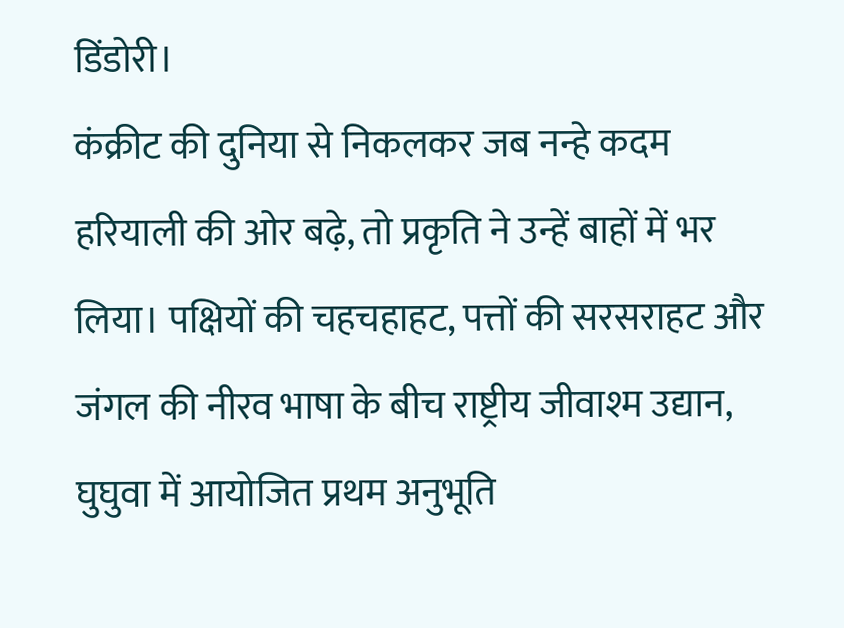डिंडोरी।
कंक्रीट की दुनिया से निकलकर जब नन्हे कदम हरियाली की ओर बढ़े, तो प्रकृति ने उन्हें बाहों में भर लिया। पक्षियों की चहचहाहट, पत्तों की सरसराहट और जंगल की नीरव भाषा के बीच राष्ट्रीय जीवाश्म उद्यान, घुघुवा में आयोजित प्रथम अनुभूति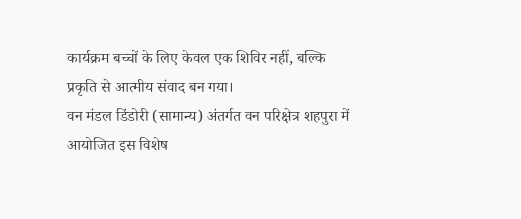कार्यक्रम बच्चों के लिए केवल एक शिविर नहीं, बल्कि प्रकृति से आत्मीय संवाद बन गया।
वन मंडल डिंडोरी (सामान्य) अंतर्गत वन परिक्षेत्र शहपुरा में आयोजित इस विशेष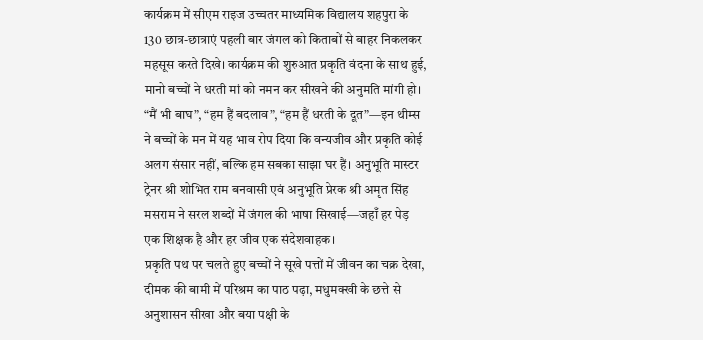कार्यक्रम में सीएम राइज उच्चतर माध्यमिक विद्यालय शहपुरा के 130 छात्र-छात्राएं पहली बार जंगल को किताबों से बाहर निकलकर महसूस करते दिखे। कार्यक्रम की शुरुआत प्रकृति वंदना के साथ हुई, मानो बच्चों ने धरती मां को नमन कर सीखने की अनुमति मांगी हो।
“मैं भी बाघ”, “हम हैं बदलाव”, “हम हैं धरती के दूत”—इन थीम्स ने बच्चों के मन में यह भाव रोप दिया कि वन्यजीव और प्रकृति कोई अलग संसार नहीं, बल्कि हम सबका साझा घर हैं। अनुभूति मास्टर ट्रेनर श्री शोभित राम बनवासी एवं अनुभूति प्रेरक श्री अमृत सिंह मसराम ने सरल शब्दों में जंगल की भाषा सिखाई—जहाँ हर पेड़ एक शिक्षक है और हर जीव एक संदेशवाहक।
प्रकृति पथ पर चलते हुए बच्चों ने सूखे पत्तों में जीवन का चक्र देखा, दीमक की बामी में परिश्रम का पाठ पढ़ा, मधुमक्खी के छत्ते से अनुशासन सीखा और बया पक्षी के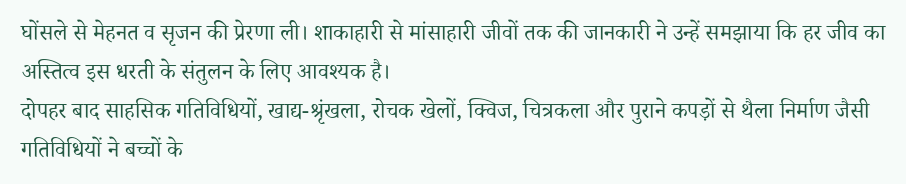घोंसले से मेहनत व सृजन की प्रेरणा ली। शाकाहारी से मांसाहारी जीवों तक की जानकारी ने उन्हें समझाया कि हर जीव का अस्तित्व इस धरती के संतुलन के लिए आवश्यक है।
दोपहर बाद साहसिक गतिविधियों, खाद्य-श्रृंखला, रोचक खेलों, क्विज, चित्रकला और पुराने कपड़ों से थैला निर्माण जैसी गतिविधियों ने बच्चों के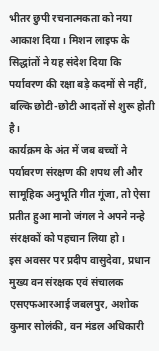भीतर छुपी रचनात्मकता को नया आकाश दिया। मिशन लाइफ के सिद्धांतों ने यह संदेश दिया कि पर्यावरण की रक्षा बड़े कदमों से नहीं, बल्कि छोटी-छोटी आदतों से शुरू होती है।
कार्यक्रम के अंत में जब बच्चों ने पर्यावरण संरक्षण की शपथ ली और सामूहिक अनुभूति गीत गूंजा, तो ऐसा प्रतीत हुआ मानो जंगल ने अपने नन्हे संरक्षकों को पहचान लिया हो।
इस अवसर पर प्रदीप वासुदेवा, प्रधान मुख्य वन संरक्षक एवं संचालक एसएफआरआई जबलपुर, अशोक कुमार सोलंकी, वन मंडल अधिकारी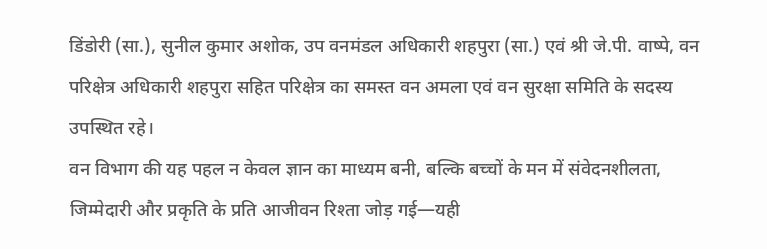डिंडोरी (सा.), सुनील कुमार अशोक, उप वनमंडल अधिकारी शहपुरा (सा.) एवं श्री जे.पी. वाष्पे, वन परिक्षेत्र अधिकारी शहपुरा सहित परिक्षेत्र का समस्त वन अमला एवं वन सुरक्षा समिति के सदस्य उपस्थित रहे।
वन विभाग की यह पहल न केवल ज्ञान का माध्यम बनी, बल्कि बच्चों के मन में संवेदनशीलता, जिम्मेदारी और प्रकृति के प्रति आजीवन रिश्ता जोड़ गई—यही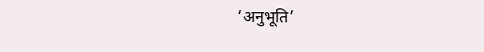‘अनुभूति’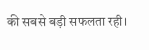की सबसे बड़ी सफलता रही।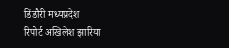डिंडौरी मध्यप्रदेश
रिपोर्ट अखिलेश झारिया